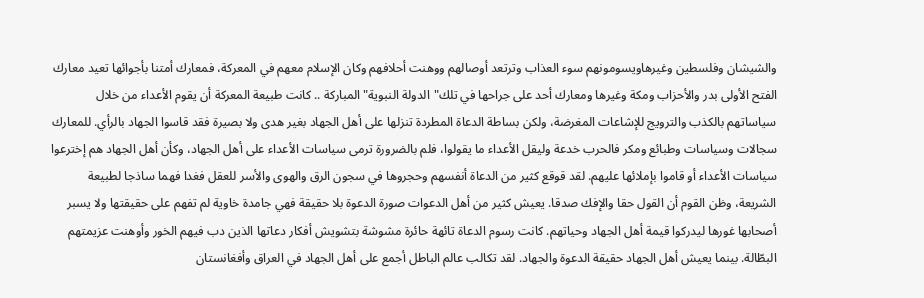والشيشان وفلسطين وغيرهاويسومونهم سوء العذاب وترتعد أوصالهم ووهنت أحلافهم وكان الإسلام معهم في المعركة، فمعارك أمتنا بأجوائها تعيد معارك الفتح الأولى بدر والأحزاب ومكة وغيرها ومعارك أحد على جراحها في تلك"الدولة النبوية"المباركة .. كانت طبيعة المعركة أن يقوم الأعداء من خلال سياساتهم بالكذب والترويج للإشاعات المغرضة، ولكن بساطة الدعاة المطردة تنزلها على أهل الجهاد بغير هدى ولا بصيرة فقد قاسوا الجهاد بالرأي. للمعارك سجالات وسياسات وطبائع ومكر فالحرب خدعة وليقل الأعداء ما يقولوا، فلم بالضرورة ترمى سياسات الأعداء على أهل الجهاد، وكأن أهل الجهاد هم إخترعوا سياسات الأعداء أو قاموا بإملائها عليهم. لقد قوقع كثير من الدعاة أنفسهم وحجروها في سجون الرق والهوى والأسر للعقل فغدا فهما ساذجا لطبيعة الشريعة، وظن القوم أن القول حقا والإفك صدقا. يعيش كثير من أهل الدعوات صورة الدعوة بلا حقيقة فهي جامدة خاوية لم تفهم على حقيقتها ولا يسبر أصحابها غورها ليدركوا قيمة أهل الجهاد وحياتهم. كانت رسوم الدعاة تائهة حائرة مشوشة بتشويش أفكار دعاتها الذين دب فيهم الخور وأوهنت عزيمتهم البطّالة. بينما يعيش أهل الجهاد حقيقة الدعوة والجهاد. لقد تكالب عالم الباطل أجمع على أهل الجهاد في العراق وأفغانستان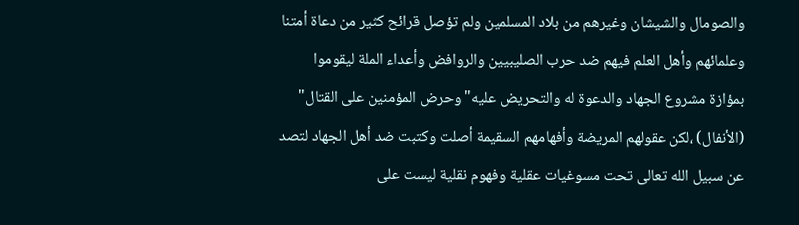والصومال والشيشان وغيرهم من بلاد المسلمين ولم تؤصل قرائح كثير من دعاة أمتنا وعلمائهم وأهل العلم فيهم ضد حرب الصليبيين والروافض وأعداء الملة ليقوموا بمؤازة مشروع الجهاد والدعوة له والتحريض عليه"وحرض المؤمنين على القتال" (الأنفال) ،لكن عقولهم المريضة وأفهامهم السقيمة أصلت وكتبت ضد أهل الجهاد لتصد عن سبيل الله تعالى تحت مسوغيات عقلية وفهوم نقلية ليست على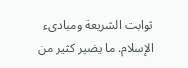ثوابت الشريعة ومبادىء الإسلام. ما يضير كثير من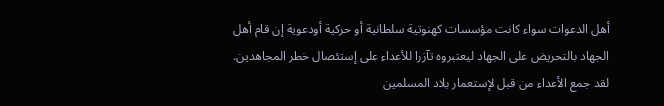أهل الدعوات سواء كانت مؤسسات كهنوتية سلطانية أو حركية أودعوية إن قام أهل الجهاد بالتحريض على الجهاد ليعتبروه تآزرا للأعداء على إستئصال خطر المجاهدين. لقد جمع الأعداء من قبل لإستعمار بلاد المسلمين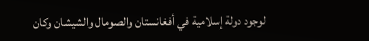لوجود دولة إسلامية في أفغانستان والصومال والشيشان وكان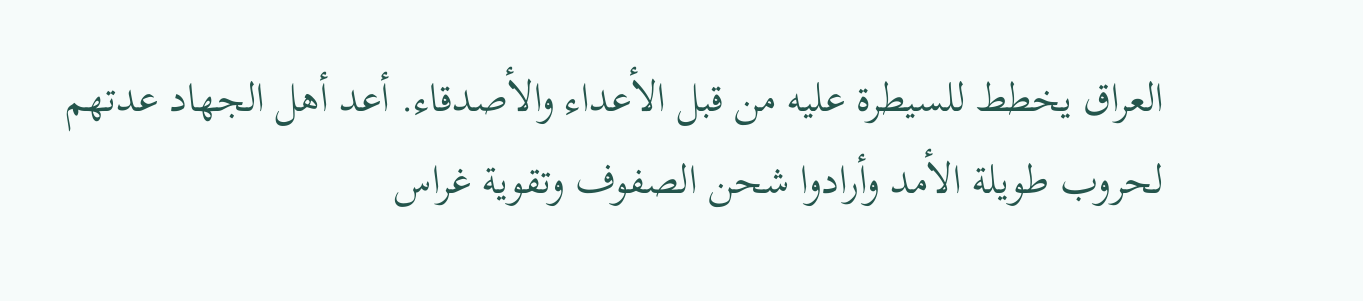العراق يخطط للسيطرة عليه من قبل الأعداء والأصدقاء. أعد أهل الجهاد عدتهم لحروب طويلة الأمد وأرادوا شحن الصفوف وتقوية غراس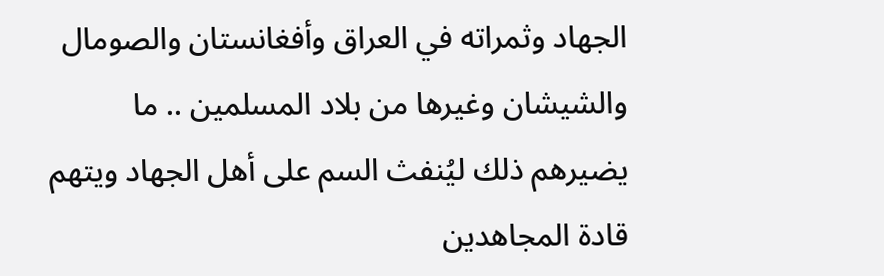الجهاد وثمراته في العراق وأفغانستان والصومال والشيشان وغيرها من بلاد المسلمين .. ما يضيرهم ذلك ليُنفث السم على أهل الجهاد ويتهم قادة المجاهدين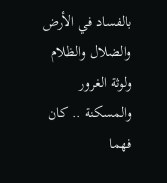بالفساد في الأرض والضلال والظلام ولوثة الغرور والمسكنة .. كان فهما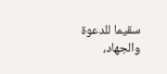سقيما للدعوة والجهاد،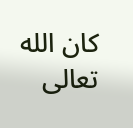كان الله تعالى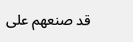قد صنعهم على